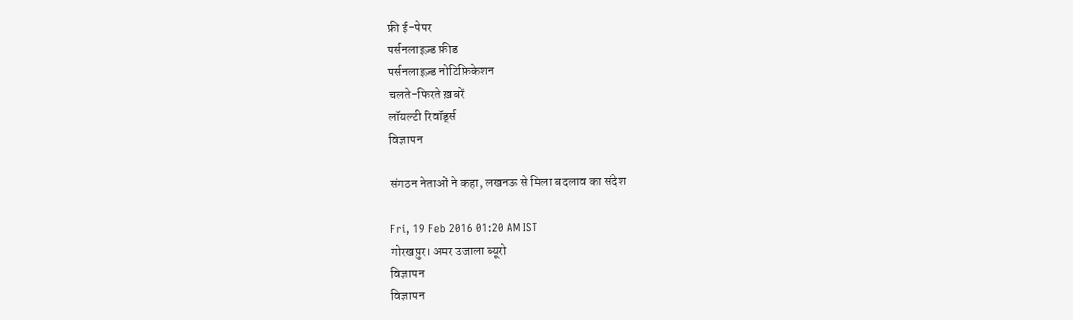फ्री ई-पेपर
पर्सनलाइज़्ड फ़ीड
पर्सनलाइज़्ड नोटिफ़िकेशन
चलते-फिरते ख़बरें
लॉयल्टी रिवॉर्ड्स
विज्ञापन

संगठन नेताओं ने कहा, लखनऊ से मिला बदलाव का संदेश

Fri, 19 Feb 2016 01:20 AM IST
गोरखप़ुर। अमर उजाला ब्यूरो
विज्ञापन
विज्ञापन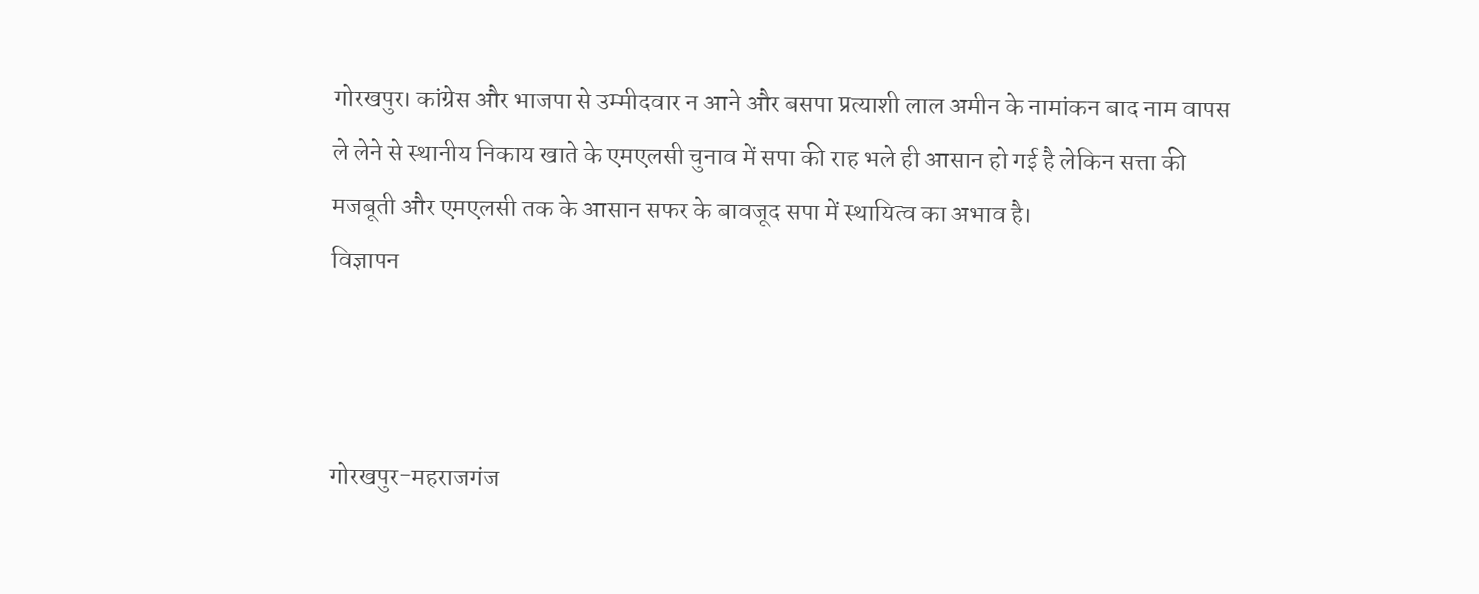गोरखपुर। कांग्रेस और भाजपा से उम्मीदवार न आने और बसपा प्रत्याशी लाल अमीन के नामांकन बाद नाम वापस ले लेने से स्थानीय निकाय खाते के एमएलसी चुनाव में सपा की राह भले ही आसान हो गई है लेकिन सत्ता की मजबूती और एमएलसी तक के आसान सफर के बावजूद सपा में स्थायित्व का अभाव है।
विज्ञापन



गोरखपुर-महराजगंज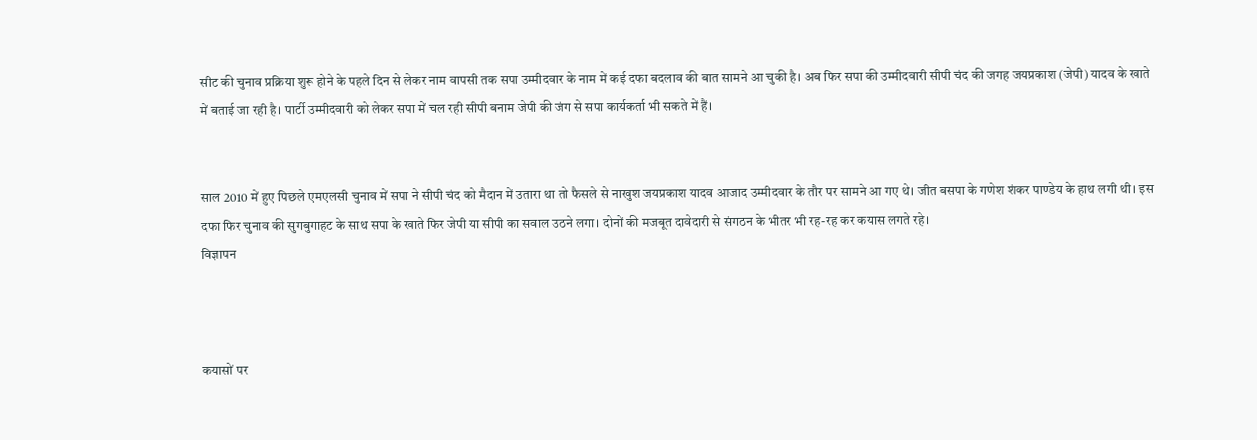सीट की चुनाव प्रक्रिया शुरू होने के पहले दिन से लेकर नाम वापसी तक सपा उम्मीदवार के नाम में कई दफा बदलाव की बात सामने आ चुकी है। अब फिर सपा की उम्मीदवारी सीपी चंद की जगह जयप्रकाश (जेपी) यादव के खाते में बताई जा रही है। पार्टी उम्मीदवारी को लेकर सपा में चल रही सीपी बनाम जेपी की जंग से सपा कार्यकर्ता भी सकते में हैं।


साल 2010 में हुए पिछले एमएलसी चुनाव में सपा ने सीपी चंद को मैदान में उतारा था तो फैसले से नाखुश जयप्रकाश यादव आजाद उम्मीदवार के तौर पर सामने आ गए थे। जीत बसपा के गणेश शंकर पाण्डेय के हाथ लगी थी। इस दफा फिर चुनाव की सुगबुगाहट के साथ सपा के खाते फिर जेपी या सीपी का सवाल उठने लगा। दोनों की मजबूत दावेदारी से संगठन के भीतर भी रह-रह कर कयास लगते रहे।
विज्ञापन



कयासों पर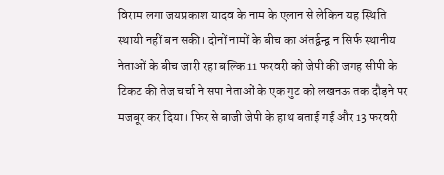विराम लगा जयप्रकाश यादव के नाम के एलान से लेकिन यह स्थिति स्थायी नहीं बन सकी। दोनों नामों के बीच का अंतर्द्वन्द्व न सिर्फ स्थानीय नेताओं के बीच जारी रहा बल्कि 11 फरवरी को जेपी की जगह सीपी के टिकट की तेज चर्चा ने सपा नेताओं के एक गुट को लखनऊ तक दौड़ने पर मजबूर कर दिया। फिर से बाजी जेपी के हाथ बताई गई और 13 फरवरी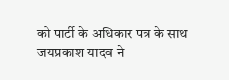को पार्टी के अधिकार पत्र के साथ जयप्रकाश यादव ने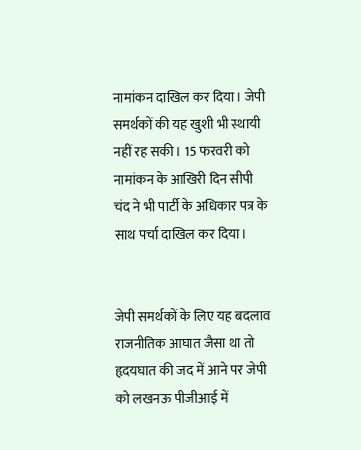नामांकन दाखिल कर दिया। जेपी समर्थकों की यह खुशी भी स्थायी नहीं रह सकी। 15 फरवरी को नामांकन के आखिरी दिन सीपी चंद ने भी पार्टी के अधिकार पत्र के साथ पर्चा दाखिल कर दिया।


जेपी समर्थकों के लिए यह बदलाव राजनीतिक आघात जैसा था तो हृदयघात की जद में आने पर जेपी को लखनऊ पीजीआई में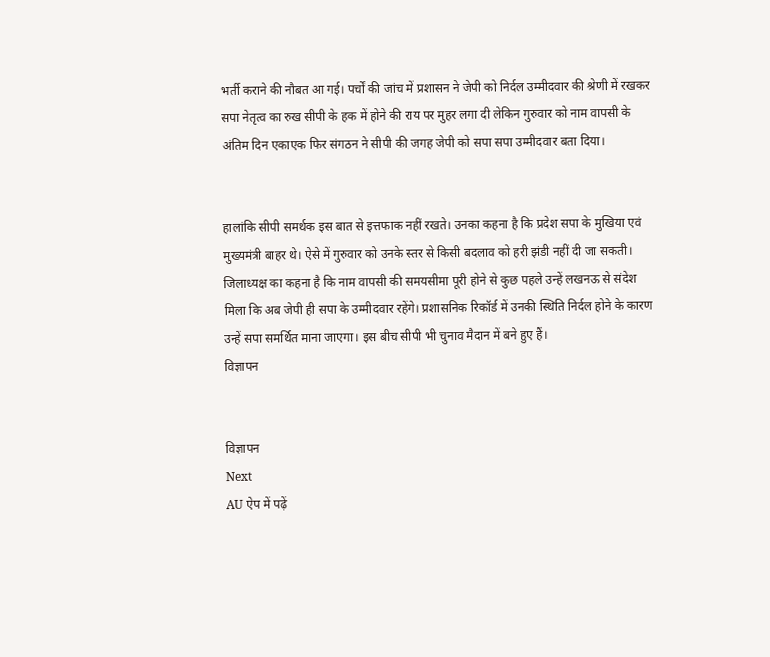भर्ती कराने की नौबत आ गई। पर्चों की जांच में प्रशासन ने जेपी को निर्दल उम्मीदवार की श्रेणी में रखकर सपा नेतृत्व का रुख सीपी के हक में होने की राय पर मुहर लगा दी लेकिन गुरुवार को नाम वापसी के अंतिम दिन एकाएक फिर संगठन ने सीपी की जगह जेपी को सपा सपा उम्मीदवार बता दिया।


हालांकि सीपी समर्थक इस बात से इत्तफाक नहीं रखते। उनका कहना है कि प्रदेश सपा के मुखिया एवं मुख्यमंत्री बाहर थे। ऐसे में गुरुवार को उनके स्तर से किसी बदलाव को हरी झंडी नहीं दी जा सकती। जिलाध्यक्ष का कहना है कि नाम वापसी की समयसीमा पूरी होने से कुछ पहले उन्हें लखनऊ से संदेश मिला कि अब जेपी ही सपा के उम्मीदवार रहेंगे। प्रशासनिक रिकॉर्ड में उनकी स्थिति निर्दल होने के कारण उन्हें सपा समर्थित माना जाएगा। इस बीच सीपी भी चुनाव मैदान में बने हुए हैं।
विज्ञापन


विज्ञापन
Next
AU ऐप में पढ़ें